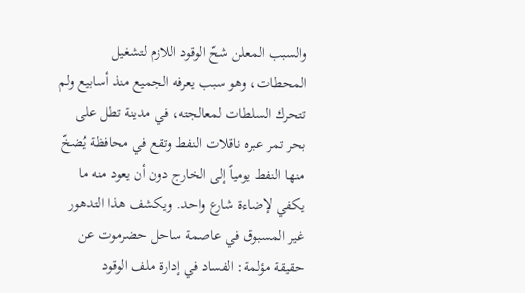والسبب المعلن شحّ الوقود اللازم لتشغيل المحطات، وهو سبب يعرفه الجميع منذ أسابيع ولم تتحرك السلطات لمعالجته، في مدينة تطل على بحر تمر عبره ناقلات النفط وتقع في محافظة يُضخّ منها النفط يومياً إلى الخارج دون أن يعود منه ما يكفي لإضاءة شارع واحد. ويكشف هذا التدهور غير المسبوق في عاصمة ساحل حضرموت عن حقيقة مؤلمة: الفساد في إدارة ملف الوقود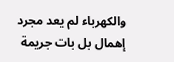والكهرباء لم يعد مجرد إهمال بل بات جريمة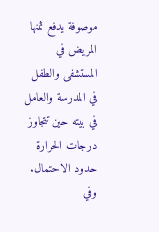موصوفة يدفع ثمنها المريض في المستشفى والطفل في المدرسة والعامل في بيته حين تتجاوز درجات الحرارة حدود الاحتمال. وفي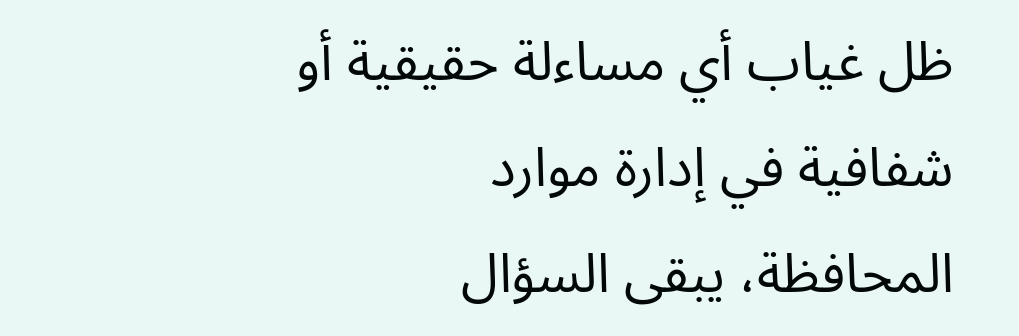ظل غياب أي مساءلة حقيقية أو شفافية في إدارة موارد المحافظة، يبقى السؤال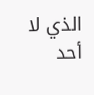الذي لا أحد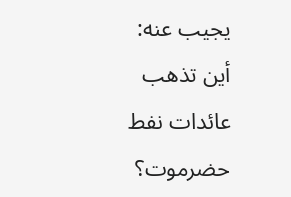يجيب عنه: أين تذهب عائدات نفط حضرموت؟